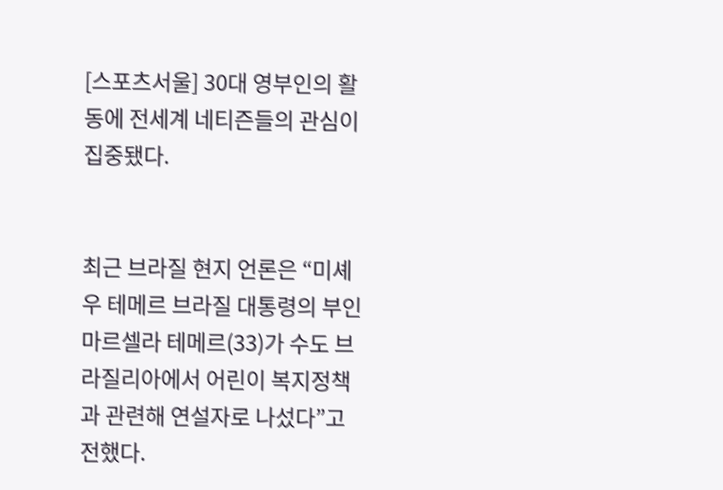[스포츠서울] 30대 영부인의 활동에 전세계 네티즌들의 관심이 집중됐다.


최근 브라질 현지 언론은 “미셰우 테메르 브라질 대통령의 부인 마르셀라 테메르(33)가 수도 브라질리아에서 어린이 복지정책과 관련해 연설자로 나섰다”고 전했다.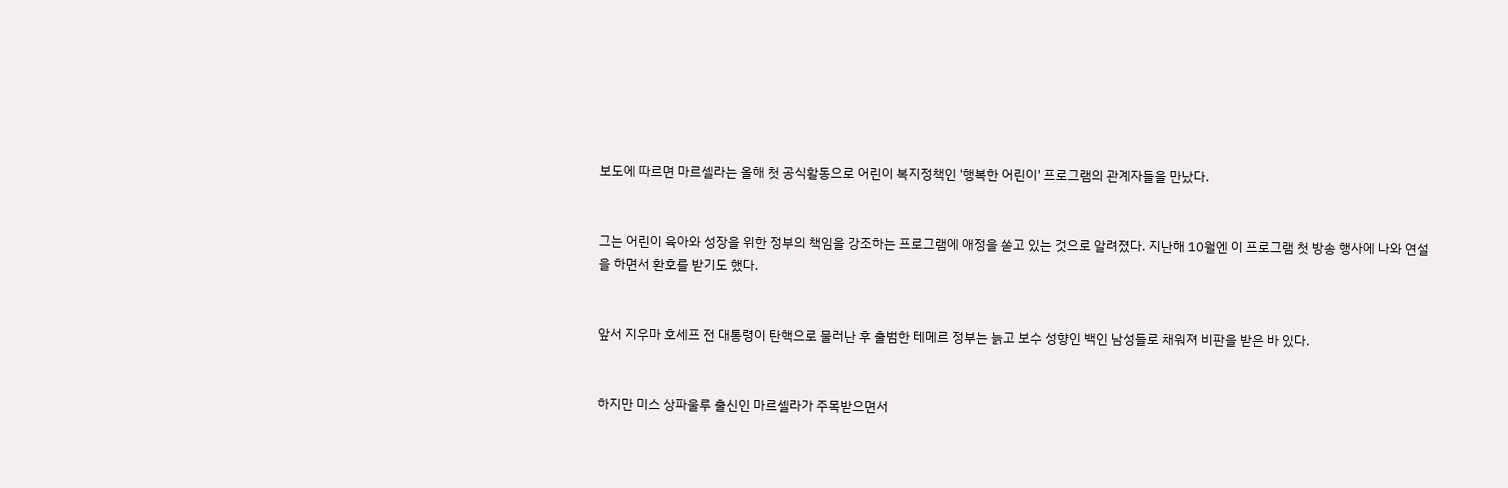보도에 따르면 마르셀라는 올해 첫 공식활동으로 어린이 복지정책인 '행복한 어린이' 프로그램의 관계자들을 만났다.


그는 어린이 육아와 성장을 위한 정부의 책임을 강조하는 프로그램에 애정을 쏟고 있는 것으로 알려졌다. 지난해 10월엔 이 프로그램 첫 방송 행사에 나와 연설을 하면서 환호를 받기도 했다.


앞서 지우마 호세프 전 대통령이 탄핵으로 물러난 후 출범한 테메르 정부는 늙고 보수 성향인 백인 남성들로 채워져 비판을 받은 바 있다.


하지만 미스 상파울루 출신인 마르셀라가 주목받으면서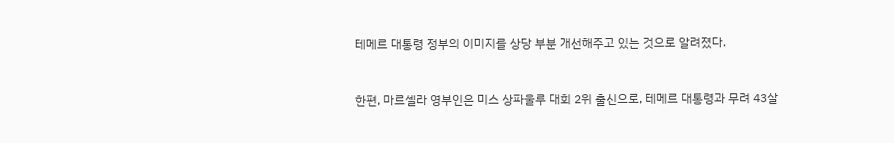테메르 대통령 정부의 이미지를 상당 부분 개선해주고 있는 것으로 알려졌다.


한편, 마르셀라 영부인은 미스 상파울루 대회 2위 출신으로, 테메르 대통령과 무려 43살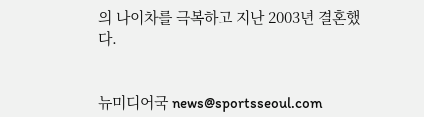의 나이차를 극복하고 지난 2003년 결혼했다.


뉴미디어국 news@sportsseoul.com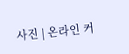사진 | 온라인 커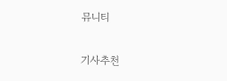뮤니티

기사추천